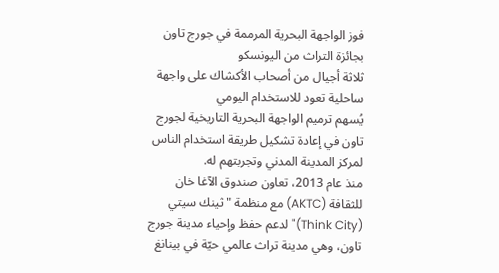فوز الواجهة البحرية المرممة في جورج تاون بجائزة التراث من اليونسكو
ثلاثة أجيال من أصحاب الأكشاك على واجهة ساحلية تعود للاستخدام اليومي
يُسهم ترميم الواجهة البحرية التاريخية لجورج تاون في إعادة تشكيل طريقة استخدام الناس لمركز المدينة المدني وتجربتهم له.
منذ عام 2013، تعاون صندوق الآغا خان للثقافة (AKTC) مع منظمة "ثينك سيتي (Think City)" لدعم حفظ وإحياء مدينة جورج تاون، وهي مدينة تراث عالمي حيّة في بينانغ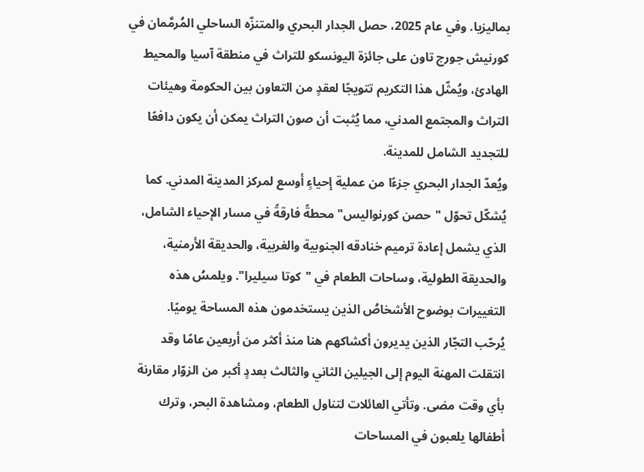بماليزيا. وفي عام 2025، حصل الجدار البحري والمتنزّه الساحلي المُرمَّمان في كورنيش جورج تاون على جائزة اليونسكو للتراث في منطقة آسيا والمحيط الهادئ، ويُمثّل هذا التكريم تتويجًا لعقدٍ من التعاون بين الحكومة وهيئات التراث والمجتمع المدني، مما يُثبت أن صون التراث يمكن أن يكون دافعًا للتجديد الشامل للمدينة.
ويُعدّ الجدار البحري جزءًا من عملية إحياءٍ أوسع لمركز المدينة المدني. كما يُشكّل تحوّل "حصن كورنواليس" محطةً فارقةً في مسار الإحياء الشامل، الذي يشمل إعادة ترميم خنادقه الجنوبية والغربية، والحديقة الأرمنية، والحديقة الطولية، وساحات الطعام في "كوتا سيليرا". ويلمسُ هذه التغييرات بوضوح الأشخاصُ الذين يستخدمون هذه المساحة يوميًا.
يُرحّب التجّار الذين يديرون أكشاكهم هنا منذ أكثر من أربعين عامًا وقد انتقلت المهنة اليوم إلى الجيلين الثاني والثالث بعددٍ أكبر من الزوّار مقارنة بأي وقت مضى. وتأتي العائلات لتناول الطعام، ومشاهدة البحر، وترك أطفالها يلعبون في المساحات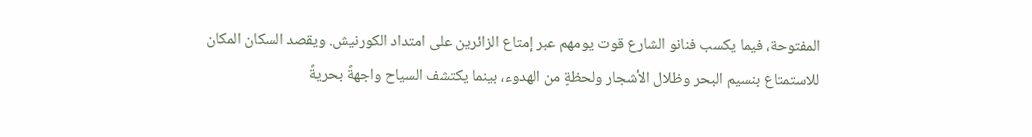المفتوحة، فيما يكسب فنانو الشارع قوت يومهم عبر إمتاع الزائرين على امتداد الكورنيش. ويقصد السكان المكان للاستمتاع بنسيم البحر وظلال الأشجار ولحظةٍ من الهدوء، بينما يكتشف السياح واجهةً بحريةً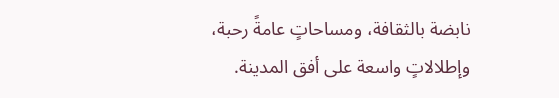نابضة بالثقافة، ومساحاتٍ عامةً رحبة، وإطلالاتٍ واسعة على أفق المدينة.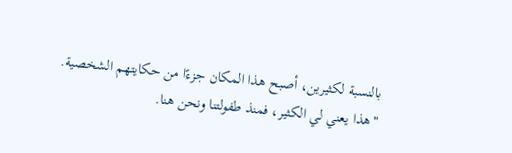بالنسبة لكثيرين، أصبح هذا المكان جزءًا من حكايتهم الشخصية.
"هذا يعني لي الكثير، فمنذ طفولتنا ونحن هنا.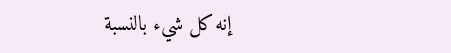إنه كل شيء بالنسبة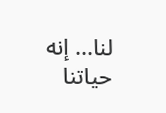لنا... إنه حياتنا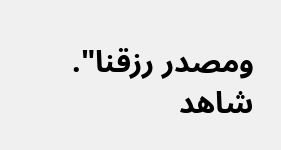ومصدر رزقنا".
شاهد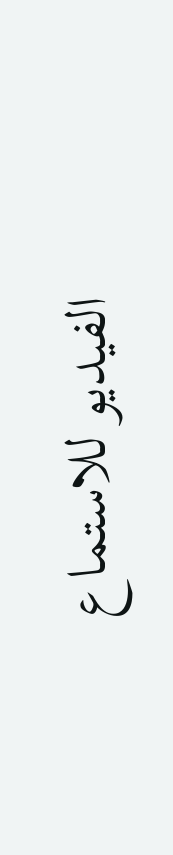الفيديو للاستماع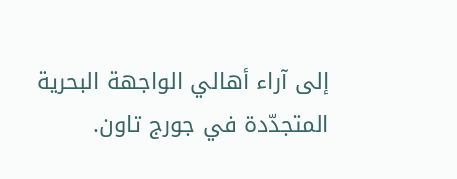إلى آراء أهالي الواجهة البحرية المتجدّدة في جورج تاون.